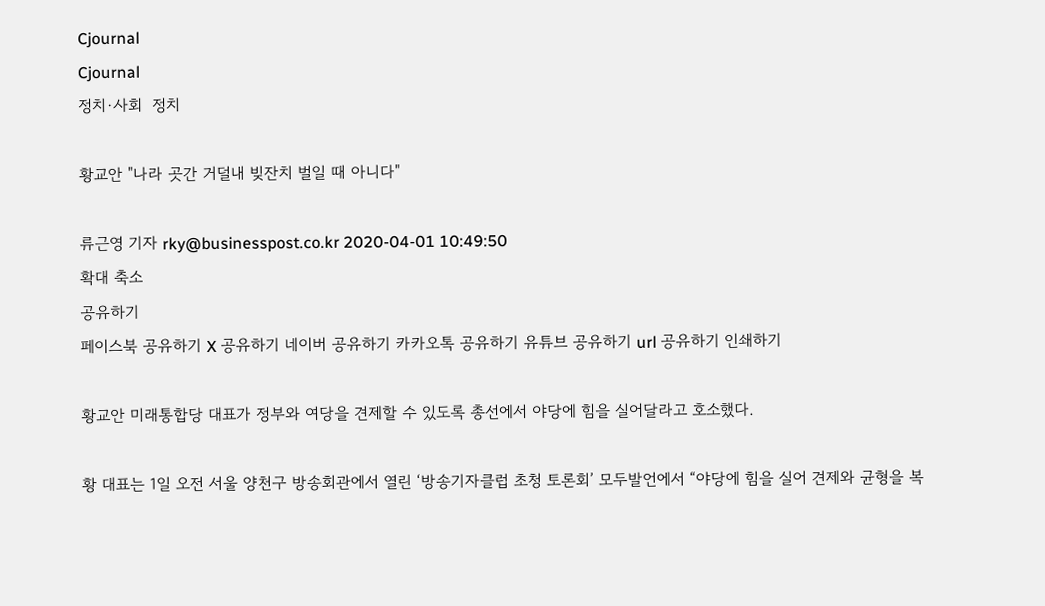Cjournal
Cjournal
정치·사회  정치

황교안 "나라 곳간 거덜내 빚잔치 벌일 때 아니다"

류근영 기자 rky@businesspost.co.kr 2020-04-01 10:49:50
확대 축소
공유하기
페이스북 공유하기 X 공유하기 네이버 공유하기 카카오톡 공유하기 유튜브 공유하기 url 공유하기 인쇄하기

황교안 미래통합당 대표가 정부와 여당을 견제할 수 있도록 총선에서 야당에 힘을 실어달라고 호소했다.

황 대표는 1일 오전 서울 양천구 방송회관에서 열린 ‘방송기자클럽 초청 토론회’ 모두발언에서 “야당에 힘을 실어 견제와 균형을 복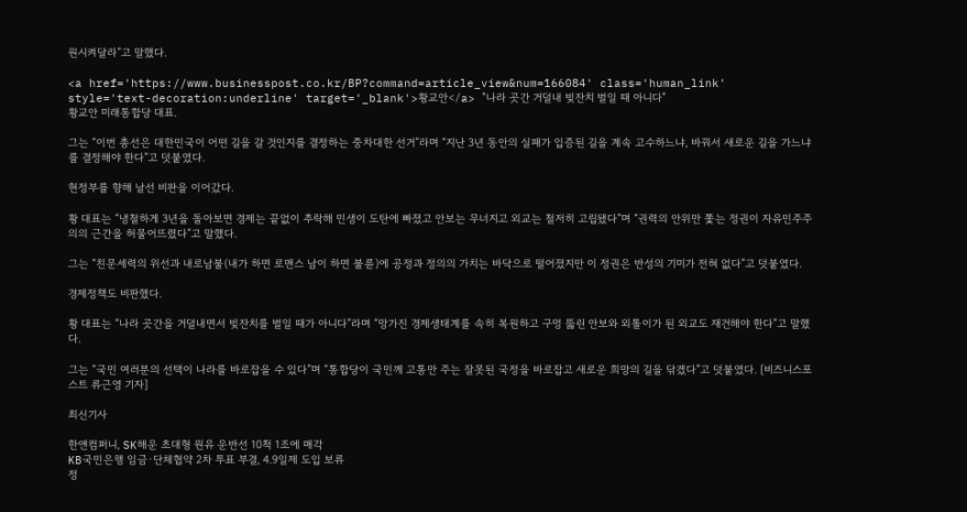원시켜달라”고 말했다.

<a href='https://www.businesspost.co.kr/BP?command=article_view&num=166084' class='human_link' style='text-decoration:underline' target='_blank'>황교안</a> "나라 곳간 거덜내 빚잔치 벌일 때 아니다"
황교안 미래통합당 대표.

그는 “이번 총선은 대한민국이 어떤 길을 갈 것인지를 결정하는 중차대한 선거”라며 “지난 3년 동안의 실패가 입증된 길을 계속 고수하느냐, 바꿔서 새로운 길을 가느냐를 결정해야 한다”고 덧붙였다.

현정부를 향해 날선 비판을 이어갔다.

황 대표는 “냉철하게 3년을 돌아보면 경제는 끝없이 추락해 민생이 도탄에 빠졌고 안보는 무너지고 외교는 철저히 고립됐다”며 “권력의 안위만 쫓는 정권이 자유민주주의의 근간을 허물어뜨렸다”고 말했다.

그는 “친문세력의 위선과 내로남불(내가 하면 로맨스 남이 하면 불륜)에 공정과 정의의 가치는 바닥으로 떨어졌지만 이 정권은 반성의 기미가 전혀 없다”고 덧붙였다.

경제정책도 비판했다.

황 대표는 “나라 곳간을 거덜내면서 빚잔치를 벌일 때가 아니다”라며 “망가진 경제생태계를 속히 복원하고 구멍 뚫린 안보와 외톨이가 된 외교도 재건해야 한다”고 말했다.

그는 “국민 여러분의 선택이 나라를 바로잡을 수 있다”며 “통합당이 국민께 고통만 주는 잘못된 국정을 바로잡고 새로운 희망의 길을 닦겠다”고 덧붙였다. [비즈니스포스트 류근영 기자]

최신기사

한앤컴퍼니, SK해운 초대형 원유 운반선 10척 1조에 매각
KB국민은행 임금·단체협약 2차 투표 부결, 4.9일제 도입 보류
정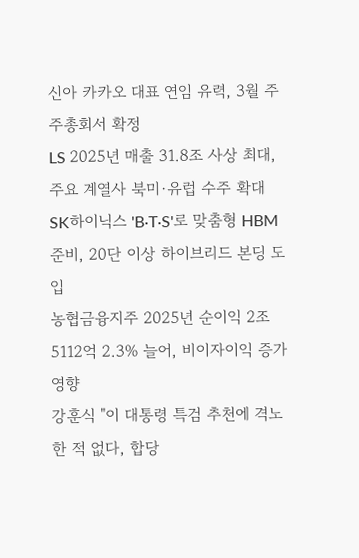신아 카카오 대표 연임 유력, 3월 주주총회서 확정
LS 2025년 매출 31.8조 사상 최대, 주요 계열사 북미·유럽 수주 확대
SK하이닉스 'B·T·S'로 맞춤형 HBM 준비, 20단 이상 하이브리드 본딩 도입
농협금융지주 2025년 순이익 2조5112억 2.3% 늘어, 비이자이익 증가 영향
강훈식 "이 대통령 특검 추천에 격노한 적 없다, 합당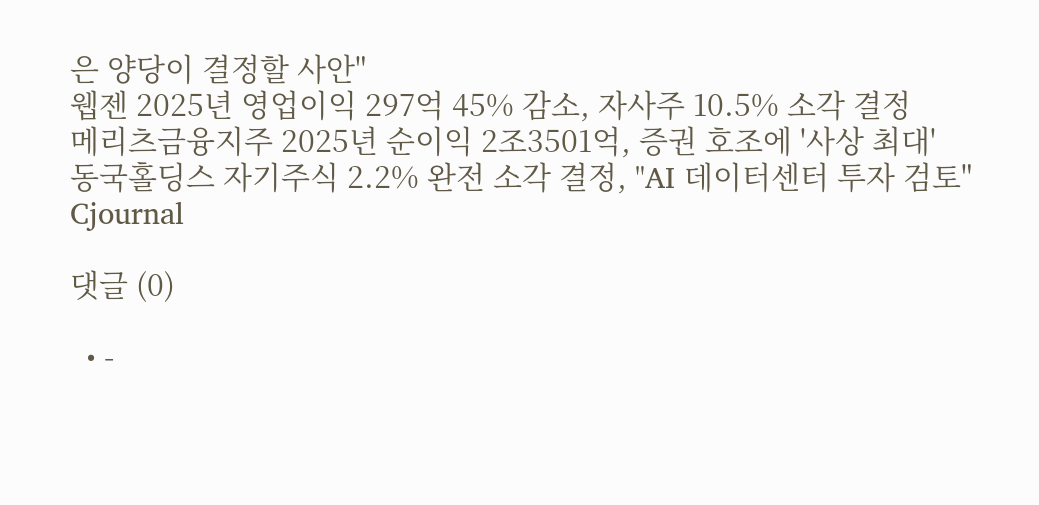은 양당이 결정할 사안"
웹젠 2025년 영업이익 297억 45% 감소, 자사주 10.5% 소각 결정
메리츠금융지주 2025년 순이익 2조3501억, 증권 호조에 '사상 최대'
동국홀딩스 자기주식 2.2% 완전 소각 결정, "AI 데이터센터 투자 검토"
Cjournal

댓글 (0)

  • -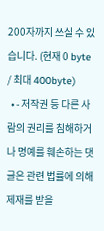200자까지 쓰실 수 있습니다. (현재 0 byte / 최대 400byte)
  • - 저작권 등 다른 사람의 권리를 침해하거나 명예를 훼손하는 댓글은 관련 법률에 의해 제재를 받을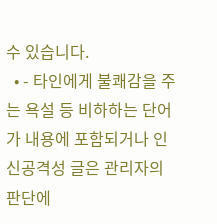수 있습니다.
  • - 타인에게 불쾌감을 주는 욕설 등 비하하는 단어가 내용에 포함되거나 인신공격성 글은 관리자의 판단에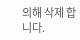의해 삭제 합니다.